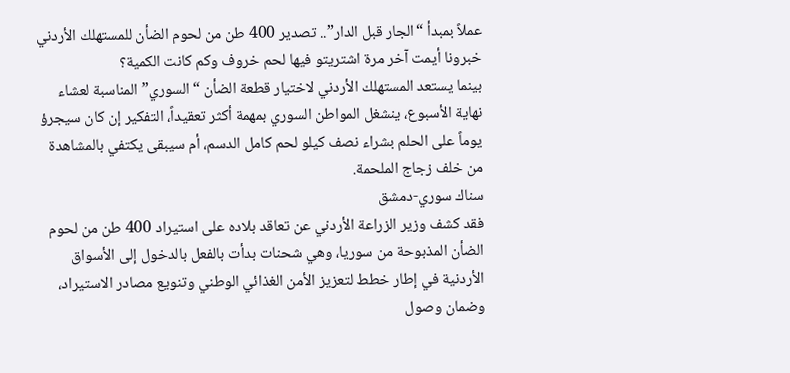عملاً بمبدأ “الجار قبل الدار”.. تصدير 400 طن من لحوم الضأن للمستهلك الأردني
خبرونا أيمت آخر مرة اشتريتو فيها لحم خروف وكم كانت الكمية؟
بينما يستعد المستهلك الأردني لاختيار قطعة الضأن “السوري” المناسبة لعشاء نهاية الأسبوع، ينشغل المواطن السوري بمهمة أكثر تعقيداً، التفكير إن كان سيجرؤ يوماً على الحلم بشراء نصف كيلو لحم كامل الدسم، أم سيبقى يكتفي بالمشاهدة من خلف زجاج الملحمة.
سناك سوري-دمشق
فقد كشف وزير الزراعة الأردني عن تعاقد بلاده على استيراد 400 طن من لحوم الضأن المذبوحة من سوريا، وهي شحنات بدأت بالفعل بالدخول إلى الأسواق الأردنية في إطار خطط لتعزيز الأمن الغذائي الوطني وتنويع مصادر الاستيراد، وضمان وصول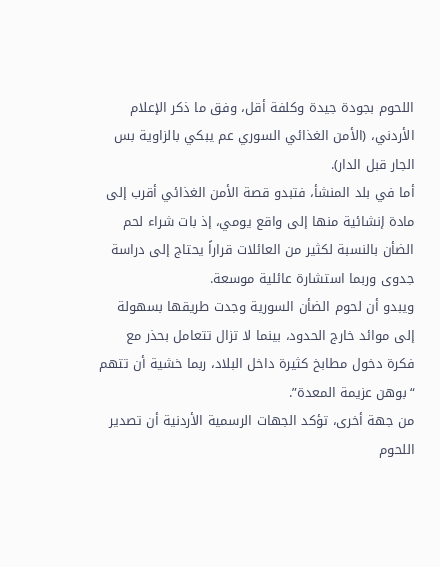اللحوم بجودة جيدة وكلفة أقل، وفق ما ذكر الإعلام الأردني، (الأمن الغذائي السوري عم يبكي بالزاوية بس الجار قبل الدار).
أما في بلد المنشأ، فتبدو قصة الأمن الغذائي أقرب إلى مادة إنشائية منها إلى واقع يومي، إذ بات شراء لحم الضأن بالنسبة لكثير من العائلات قراراً يحتاج إلى دراسة جدوى وربما استشارة عائلية موسعة.
ويبدو أن لحوم الضأن السورية وجدت طريقها بسهولة إلى موائد خارج الحدود، بينما لا تزال تتعامل بحذر مع فكرة دخول مطابخ كثيرة داخل البلاد، ربما خشية أن تتهم “بوهن عزيمة المعدة”.
من جهة أخرى، تؤكد الجهات الرسمية الأردنية أن تصدير اللحوم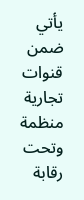يأتي ضمن قنوات تجارية منظمة وتحت رقابة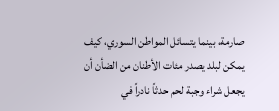صارمة، بينما يتسائل المواطن السوري، كيف يمكن لبلد يصدر مئات الأطنان من الضأن أن يجعل شراء وجبة لحم حدثاً نادراً في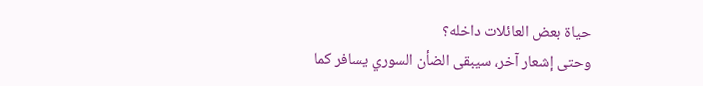حياة بعض العائلات داخله؟
وحتى إشعار آخر، سيبقى الضأن السوري يسافر كما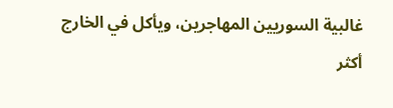غالبية السوريين المهاجرين، ويأكل في الخارج أكثر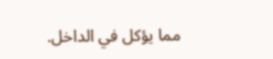مما يؤكل في الداخل.